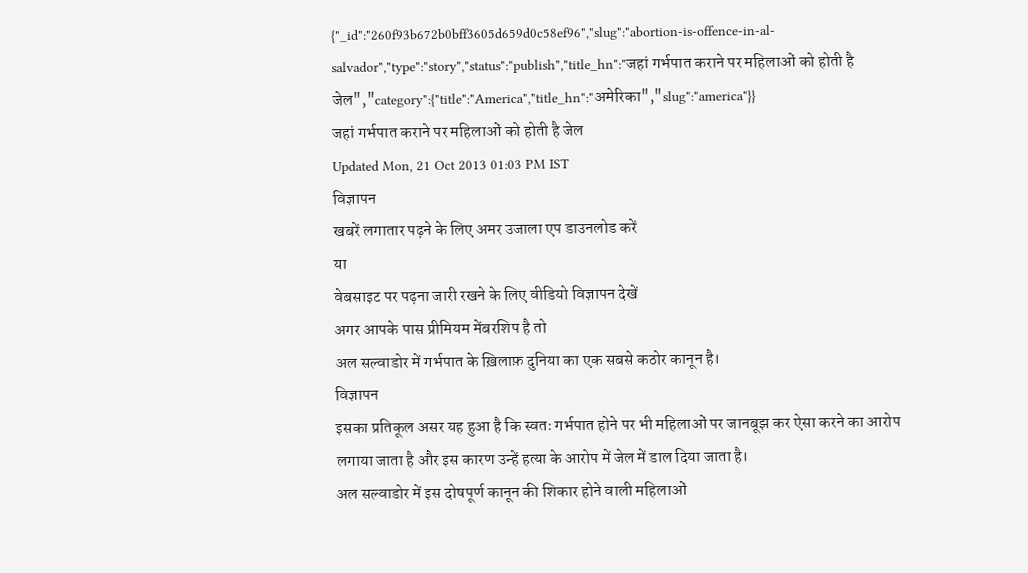{"_id":"260f93b672b0bff3605d659d0c58ef96","slug":"abortion-is-offence-in-al-salvador","type":"story","status":"publish","title_hn":"जहां गर्भपात कराने पर महिलाओं को होती है जेल","category":{"title":"America","title_hn":"अमेरिका","slug":"america"}}
जहां गर्भपात कराने पर महिलाओं को होती है जेल
Updated Mon, 21 Oct 2013 01:03 PM IST
विज्ञापन
खबरें लगातार पढ़ने के लिए अमर उजाला एप डाउनलोड करें
या
वेबसाइट पर पढ़ना जारी रखने के लिए वीडियो विज्ञापन देखें
अगर आपके पास प्रीमियम मेंबरशिप है तो
अल सल्वाडोर में गर्भपात के ख़िलाफ़ दुनिया का एक सबसे कठोर कानून है।
विज्ञापन
इसका प्रतिकूल असर यह हुआ है कि स्वतः गर्भपात होने पर भी महिलाओं पर जानबूझ कर ऐसा करने का आरोप लगाया जाता है और इस कारण उन्हें हत्या के आरोप में जेल में डाल दिया जाता है।
अल सल्वाडोर में इस दोषपूर्ण कानून की शिकार होने वाली महिलाओं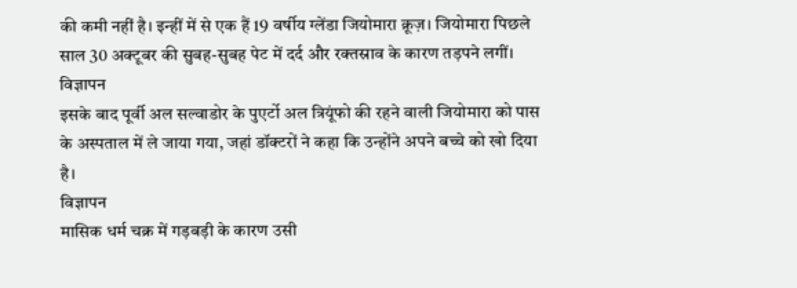की कमी नहीं है। इन्हीं में से एक हैं 19 वर्षीय ग्लेंडा जियोमारा क्रूज़। जियोमारा पिछले साल 30 अक्टूबर की सुबह-सुबह पेट में दर्द और रक्तस्राव के कारण तड़पने लगीं।
विज्ञापन
इसके बाद पूर्वी अल सल्वाडोर के पुएर्टो अल त्रियूंफो की रहने वाली जियोमारा को पास के अस्पताल में ले जाया गया, जहां डॉक्टरों ने कहा कि उन्होंने अपने बच्चे को खो दिया है।
विज्ञापन
मासिक धर्म चक्र में गड़बड़ी के कारण उसी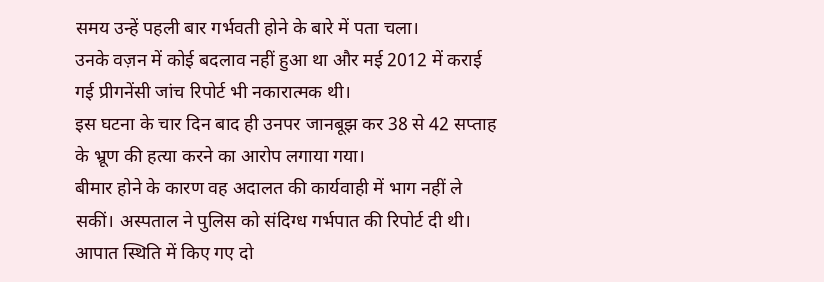समय उन्हें पहली बार गर्भवती होने के बारे में पता चला।
उनके वज़न में कोई बदलाव नहीं हुआ था और मई 2012 में कराई गई प्रीगनेंसी जांच रिपोर्ट भी नकारात्मक थी।
इस घटना के चार दिन बाद ही उनपर जानबूझ कर 38 से 42 सप्ताह के भ्रूण की हत्या करने का आरोप लगाया गया।
बीमार होने के कारण वह अदालत की कार्यवाही में भाग नहीं ले सकीं। अस्पताल ने पुलिस को संदिग्ध गर्भपात की रिपोर्ट दी थी।
आपात स्थिति में किए गए दो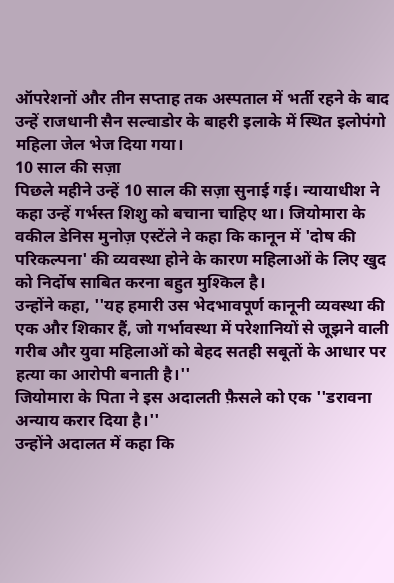ऑपरेशनों और तीन सप्ताह तक अस्पताल में भर्ती रहने के बाद उन्हें राजधानी सैन सल्वाडोर के बाहरी इलाके में स्थित इलोपंगो महिला जेल भेज दिया गया।
10 साल की सज़ा
पिछले महीने उन्हें 10 साल की सज़ा सुनाई गई। न्यायाधीश ने कहा उन्हें गर्भस्त शिशु को बचाना चाहिए था। जियोमारा के वकील डेनिस मुनोज़ एस्टेंले ने कहा कि कानून में 'दोष की परिकल्पना' की व्यवस्था होने के कारण महिलाओं के लिए खुद को निर्दोष साबित करना बहुत मुश्किल है।
उन्होंने कहा, ''यह हमारी उस भेदभावपूर्ण कानूनी व्यवस्था की एक और शिकार हैं, जो गर्भावस्था में परेशानियों से जूझने वाली गरीब और युवा महिलाओं को बेहद सतही सबूतों के आधार पर हत्या का आरोपी बनाती है।''
जियोमारा के पिता ने इस अदालती फ़ैसले को एक ''डरावना अन्याय करार दिया है।''
उन्होंने अदालत में कहा कि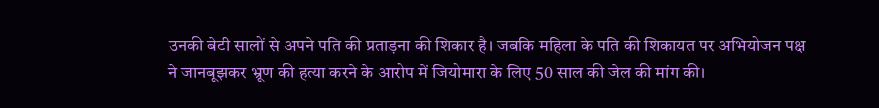उनकी बेटी सालों से अपने पति की प्रताड़ना की शिकार है। जबकि महिला के पति की शिकायत पर अभियोजन पक्ष ने जानबूझकर भ्रूण की हत्या करने के आरोप में जियोमारा के लिए 50 साल की जेल की मांग की।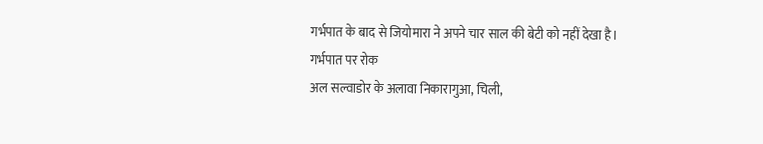गर्भपात के बाद से जियोमारा ने अपने चार साल की बेटी को नहीं देखा है।
गर्भपात पर रोक
अल सल्वाडोर के अलावा निकारागुआ, चिली,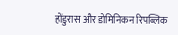होंडुरास और डोमिनिकन रिपब्लिक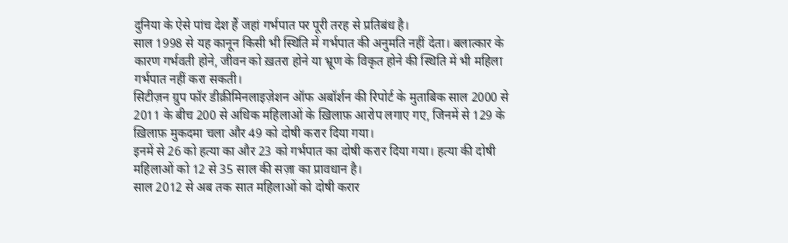दुनिया के ऐसे पांच देश हैं जहां गर्भपात पर पूरी तरह से प्रतिबंध है।
साल 1998 से यह कानून किसी भी स्थिति में गर्भपात की अनुमति नहीं देता। बलात्कार के कारण गर्भवती होने, जीवन को ख़तरा होने या भ्रूण के विकृत होने की स्थिति में भी महिला गर्भपात नहीं करा सकती।
सिटीज़न ग्रुप फॉर डीक्रीमिनलाइज़ेशन ऑफ अबॉर्शन की रिपोर्ट के मुताबिक साल 2000 से 2011 के बीच 200 से अधिक महिलाओं के ख़िलाफ़ आरोप लगाए गए, जिनमें से 129 के ख़िलाफ़ मुकदमा चला और 49 को दोषी करार दिया गया।
इनमें से 26 को हत्या का और 23 को गर्भपात का दोषी करार दिया गया। हत्या की दोषी महिलाओं को 12 से 35 साल की सज़ा का प्रावधान है।
साल 2012 से अब तक सात महिलाओं को दोषी करार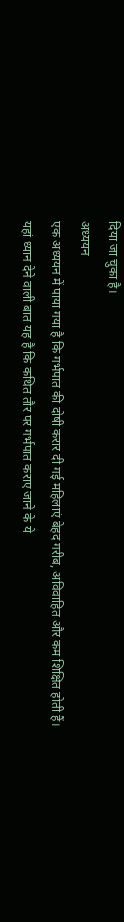दिया जा चुका है।
अध्ययन
एक अध्ययन में पाया गया है कि गर्भपात की दोषी करार दी गई महिलाएं बेहद गरीब, अविवाहित और कम शिक्षित होती हैं।
यहां ध्यान देने वाली बात यह है कि कथित तौर पर गर्भपात कराए जाने के ये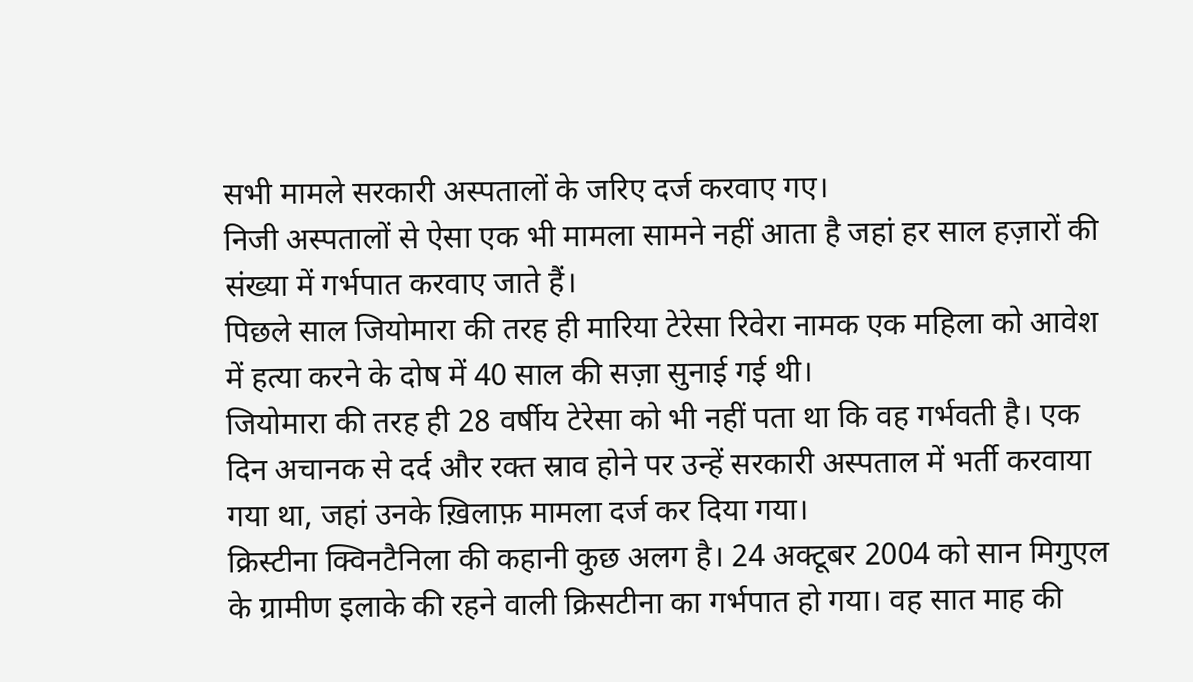सभी मामले सरकारी अस्पतालों के जरिए दर्ज करवाए गए।
निजी अस्पतालों से ऐसा एक भी मामला सामने नहीं आता है जहां हर साल हज़ारों की संख्या में गर्भपात करवाए जाते हैं।
पिछले साल जियोमारा की तरह ही मारिया टेरेसा रिवेरा नामक एक महिला को आवेश में हत्या करने के दोष में 40 साल की सज़ा सुनाई गई थी।
जियोमारा की तरह ही 28 वर्षीय टेरेसा को भी नहीं पता था कि वह गर्भवती है। एक दिन अचानक से दर्द और रक्त स्राव होने पर उन्हें सरकारी अस्पताल में भर्ती करवाया गया था, जहां उनके ख़िलाफ़ मामला दर्ज कर दिया गया।
क्रिस्टीना क्विनटैनिला की कहानी कुछ अलग है। 24 अक्टूबर 2004 को सान मिगुएल के ग्रामीण इलाके की रहने वाली क्रिसटीना का गर्भपात हो गया। वह सात माह की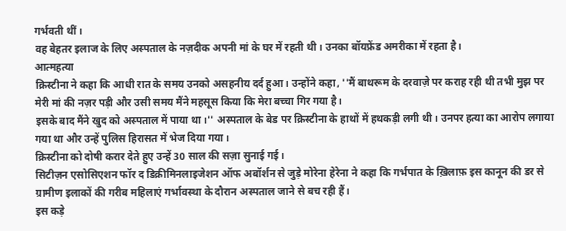गर्भवती थीं।
वह बेहतर इलाज के लिए अस्पताल के नज़दीक अपनी मां के घर में रहती थी। उनका बॉयफ्रेंड अमरीका में रहता है।
आत्महत्या
क्रिस्टीना ने कहा कि आधी रात के समय उनको असहनीय दर्द हुआ। उन्होंने कहा, ''मैं बाथरूम के दरवाज़े पर कराह रही थी तभी मुझ पर मेरी मां की नज़र पड़ी और उसी समय मैंने महसूस किया कि मेरा बच्चा गिर गया है।
इसके बाद मैंने खुद को अस्पताल में पाया था।'' अस्पताल के बेड पर क्रिस्टीना के हाथों में हथकड़ी लगी थी। उनपर हत्या का आरोप लगाया गया था और उन्हें पुलिस हिरासत में भेज दिया गया।
क्रिस्टीना को दोषी करार देते हुए उन्हें 30 साल की सज़ा सुनाई गई।
सिटीज़न एसोसिएशन फॉर द डिक्रीमिनलाइजेशन ऑफ अबॉर्शन से जुड़े मोरेना हेरेना ने कहा कि गर्भपात के ख़िलाफ़ इस कानून की डर से ग्रामीण इलाकों की गरीब महिलाएं गर्भावस्था के दौरान अस्पताल जाने से बच रही हैं।
इस कड़े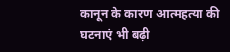कानून के कारण आत्महत्या की घटनाएं भी बढ़ी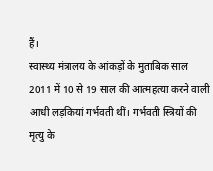हैं।
स्वास्थ्य मंत्रालय के आंकड़ों के मुताबिक साल 2011 में 10 से 19 साल की आत्महत्या करने वाली आधी लड़कियां गर्भवती थीं। गर्भवती स्त्रियों की मृत्यु के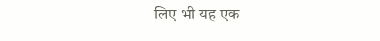लिए भी यह एक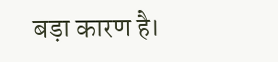बड़ा कारण है।